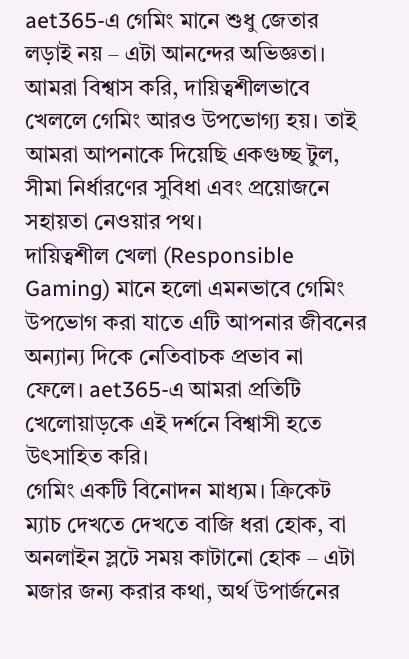aet365-এ গেমিং মানে শুধু জেতার লড়াই নয় – এটা আনন্দের অভিজ্ঞতা। আমরা বিশ্বাস করি, দায়িত্বশীলভাবে খেললে গেমিং আরও উপভোগ্য হয়। তাই আমরা আপনাকে দিয়েছি একগুচ্ছ টুল, সীমা নির্ধারণের সুবিধা এবং প্রয়োজনে সহায়তা নেওয়ার পথ।
দায়িত্বশীল খেলা (Responsible Gaming) মানে হলো এমনভাবে গেমিং উপভোগ করা যাতে এটি আপনার জীবনের অন্যান্য দিকে নেতিবাচক প্রভাব না ফেলে। aet365-এ আমরা প্রতিটি খেলোয়াড়কে এই দর্শনে বিশ্বাসী হতে উৎসাহিত করি।
গেমিং একটি বিনোদন মাধ্যম। ক্রিকেট ম্যাচ দেখতে দেখতে বাজি ধরা হোক, বা অনলাইন স্লটে সময় কাটানো হোক – এটা মজার জন্য করার কথা, অর্থ উপার্জনের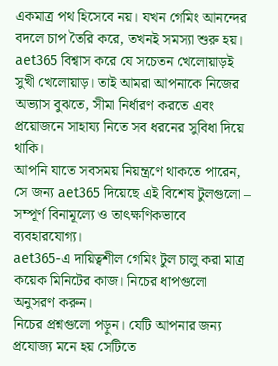একমাত্র পথ হিসেবে নয়। যখন গেমিং আনন্দের বদলে চাপ তৈরি করে, তখনই সমস্যা শুরু হয়।
aet365 বিশ্বাস করে যে সচেতন খেলোয়াড়ই সুখী খেলোয়াড়। তাই আমরা আপনাকে নিজের অভ্যাস বুঝতে, সীমা নির্ধারণ করতে এবং প্রয়োজনে সাহায্য নিতে সব ধরনের সুবিধা দিয়ে থাকি।
আপনি যাতে সবসময় নিয়ন্ত্রণে থাকতে পারেন, সে জন্য aet365 দিয়েছে এই বিশেষ টুলগুলো – সম্পূর্ণ বিনামূল্যে ও তাৎক্ষণিকভাবে ব্যবহারযোগ্য।
aet365-এ দায়িত্বশীল গেমিং টুল চালু করা মাত্র কয়েক মিনিটের কাজ। নিচের ধাপগুলো অনুসরণ করুন।
নিচের প্রশ্নগুলো পড়ুন। যেটি আপনার জন্য প্রযোজ্য মনে হয় সেটিতে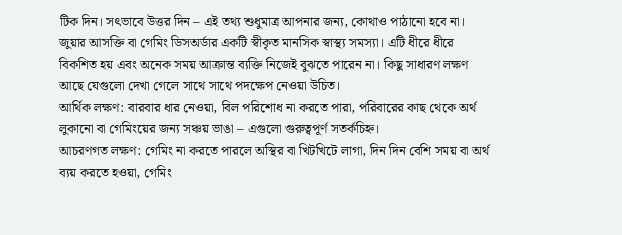টিক দিন। সৎভাবে উত্তর দিন – এই তথ্য শুধুমাত্র আপনার জন্য, কোথাও পাঠানো হবে না।
জুয়ার আসক্তি বা গেমিং ডিসঅর্ডার একটি স্বীকৃত মানসিক স্বাস্থ্য সমস্যা। এটি ধীরে ধীরে বিকশিত হয় এবং অনেক সময় আক্রান্ত ব্যক্তি নিজেই বুঝতে পারেন না। কিছু সাধারণ লক্ষণ আছে যেগুলো দেখা গেলে সাথে সাথে পদক্ষেপ নেওয়া উচিত।
আর্থিক লক্ষণ: বারবার ধার নেওয়া, বিল পরিশোধ না করতে পারা, পরিবারের কাছ থেকে অর্থ লুকানো বা গেমিংয়ের জন্য সঞ্চয় ভাঙা – এগুলো গুরুত্বপূর্ণ সতর্কচিহ্ন।
আচরণগত লক্ষণ: গেমিং না করতে পারলে অস্থির বা খিটখিটে লাগা, দিন দিন বেশি সময় বা অর্থ ব্যয় করতে হওয়া, গেমিং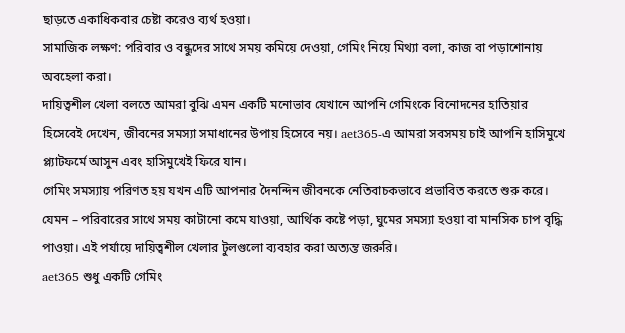ছাড়তে একাধিকবার চেষ্টা করেও ব্যর্থ হওয়া।
সামাজিক লক্ষণ: পরিবার ও বন্ধুদের সাথে সময় কমিয়ে দেওয়া, গেমিং নিয়ে মিথ্যা বলা, কাজ বা পড়াশোনায় অবহেলা করা।
দায়িত্বশীল খেলা বলতে আমরা বুঝি এমন একটি মনোভাব যেখানে আপনি গেমিংকে বিনোদনের হাতিয়ার হিসেবেই দেখেন, জীবনের সমস্যা সমাধানের উপায় হিসেবে নয়। aet365-এ আমরা সবসময় চাই আপনি হাসিমুখে প্ল্যাটফর্মে আসুন এবং হাসিমুখেই ফিরে যান।
গেমিং সমস্যায় পরিণত হয় যখন এটি আপনার দৈনন্দিন জীবনকে নেতিবাচকভাবে প্রভাবিত করতে শুরু করে। যেমন – পরিবারের সাথে সময় কাটানো কমে যাওয়া, আর্থিক কষ্টে পড়া, ঘুমের সমস্যা হওয়া বা মানসিক চাপ বৃদ্ধি পাওয়া। এই পর্যায়ে দায়িত্বশীল খেলার টুলগুলো ব্যবহার করা অত্যন্ত জরুরি।
aet365 শুধু একটি গেমিং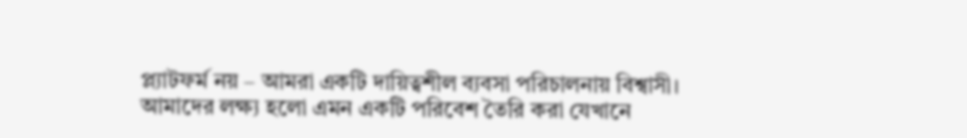প্ল্যাটফর্ম নয় – আমরা একটি দায়িত্বশীল ব্যবসা পরিচালনায় বিশ্বাসী। আমাদের লক্ষ্য হলো এমন একটি পরিবেশ তৈরি করা যেখানে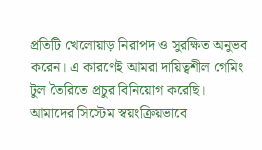প্রতিটি খেলোয়াড় নিরাপদ ও সুরক্ষিত অনুভব করেন। এ কারণেই আমরা দায়িত্বশীল গেমিং টুল তৈরিতে প্রচুর বিনিয়োগ করেছি।
আমাদের সিস্টেম স্বয়ংক্রিয়ভাবে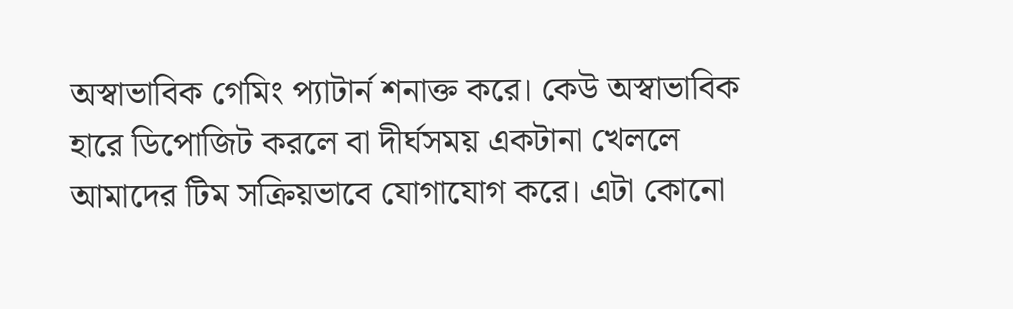অস্বাভাবিক গেমিং প্যাটার্ন শনাক্ত করে। কেউ অস্বাভাবিক হারে ডিপোজিট করলে বা দীর্ঘসময় একটানা খেললে আমাদের টিম সক্রিয়ভাবে যোগাযোগ করে। এটা কোনো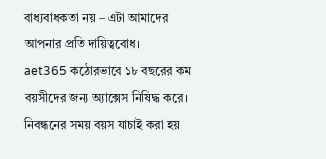বাধ্যবাধকতা নয় – এটা আমাদের আপনার প্রতি দায়িত্ববোধ।
aet365 কঠোরভাবে ১৮ বছরের কম বয়সীদের জন্য অ্যাক্সেস নিষিদ্ধ করে। নিবন্ধনের সময় বয়স যাচাই করা হয়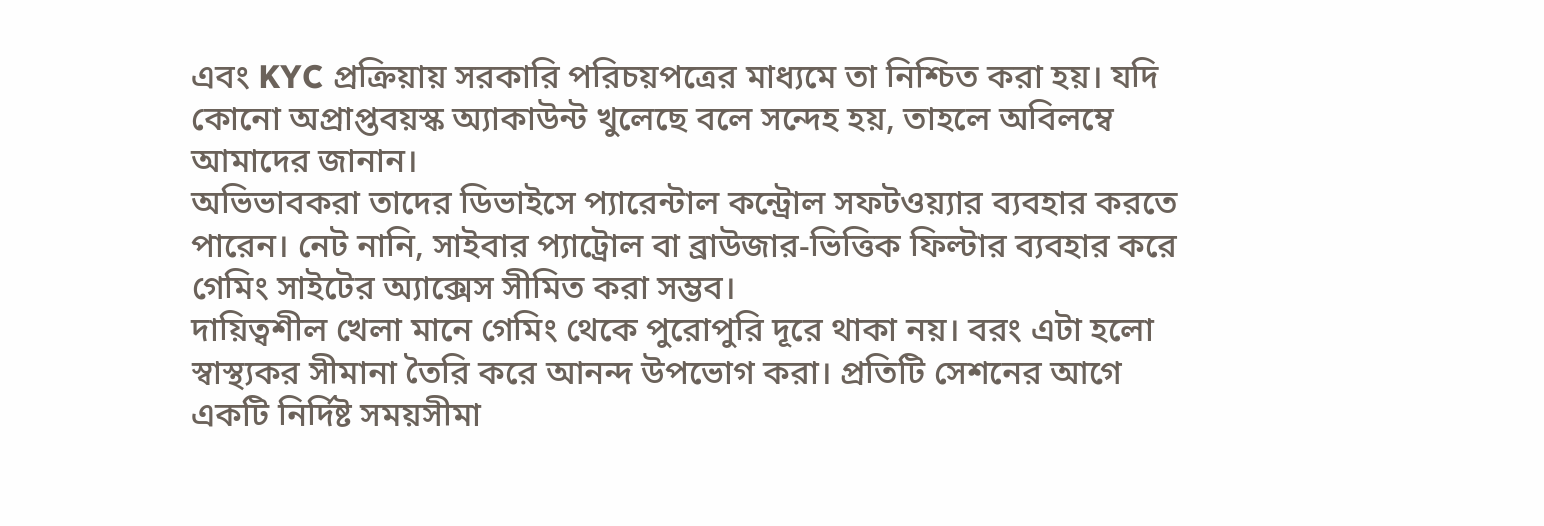এবং KYC প্রক্রিয়ায় সরকারি পরিচয়পত্রের মাধ্যমে তা নিশ্চিত করা হয়। যদি কোনো অপ্রাপ্তবয়স্ক অ্যাকাউন্ট খুলেছে বলে সন্দেহ হয়, তাহলে অবিলম্বে আমাদের জানান।
অভিভাবকরা তাদের ডিভাইসে প্যারেন্টাল কন্ট্রোল সফটওয়্যার ব্যবহার করতে পারেন। নেট নানি, সাইবার প্যাট্রোল বা ব্রাউজার-ভিত্তিক ফিল্টার ব্যবহার করে গেমিং সাইটের অ্যাক্সেস সীমিত করা সম্ভব।
দায়িত্বশীল খেলা মানে গেমিং থেকে পুরোপুরি দূরে থাকা নয়। বরং এটা হলো স্বাস্থ্যকর সীমানা তৈরি করে আনন্দ উপভোগ করা। প্রতিটি সেশনের আগে একটি নির্দিষ্ট সময়সীমা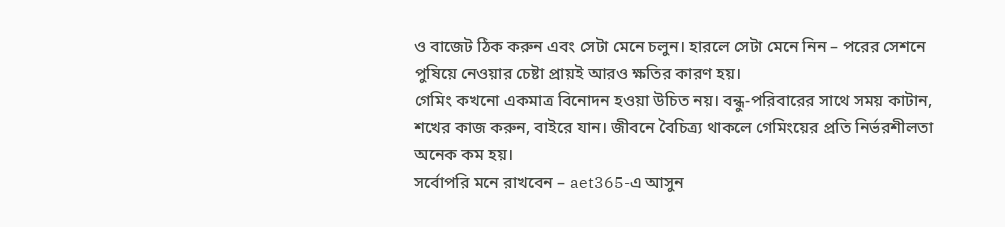ও বাজেট ঠিক করুন এবং সেটা মেনে চলুন। হারলে সেটা মেনে নিন – পরের সেশনে পুষিয়ে নেওয়ার চেষ্টা প্রায়ই আরও ক্ষতির কারণ হয়।
গেমিং কখনো একমাত্র বিনোদন হওয়া উচিত নয়। বন্ধু-পরিবারের সাথে সময় কাটান, শখের কাজ করুন, বাইরে যান। জীবনে বৈচিত্র্য থাকলে গেমিংয়ের প্রতি নির্ভরশীলতা অনেক কম হয়।
সর্বোপরি মনে রাখবেন – aet365-এ আসুন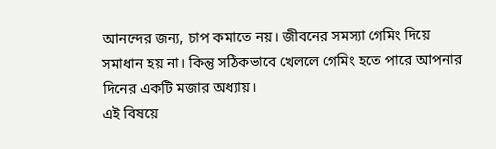আনন্দের জন্য, চাপ কমাতে নয়। জীবনের সমস্যা গেমিং দিয়ে সমাধান হয় না। কিন্তু সঠিকভাবে খেললে গেমিং হতে পারে আপনার দিনের একটি মজার অধ্যায়।
এই বিষয়ে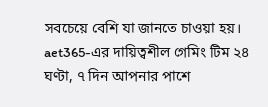সবচেয়ে বেশি যা জানতে চাওয়া হয়।
aet365-এর দায়িত্বশীল গেমিং টিম ২৪ ঘণ্টা, ৭ দিন আপনার পাশে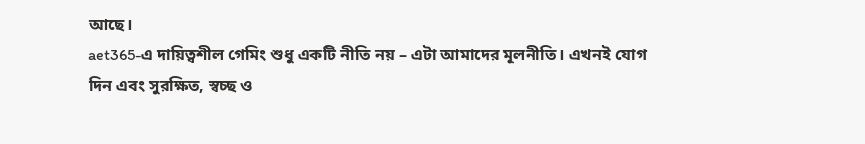আছে।
aet365-এ দায়িত্বশীল গেমিং শুধু একটি নীতি নয় – এটা আমাদের মূলনীতি। এখনই যোগ দিন এবং সুরক্ষিত, স্বচ্ছ ও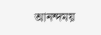আনন্দময়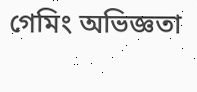গেমিং অভিজ্ঞতা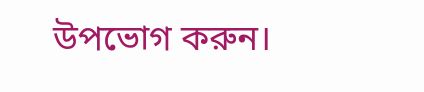উপভোগ করুন।